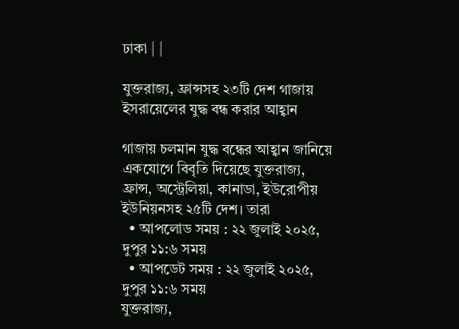ঢাকা | |

যুক্তরাজ্য, ফ্রান্সসহ ২৩টি দেশ গাজায় ইসরায়েলের যুদ্ধ বন্ধ করার আহ্বান

গাজায় চলমান যুদ্ধ বন্ধের আহ্বান জানিয়ে একযোগে বিবৃতি দিয়েছে যুক্তরাজ্য, ফ্রান্স, অস্ট্রেলিয়া, কানাডা, ইউরোপীয় ইউনিয়নসহ ২৫টি দেশ। তারা
  • আপলোড সময় : ২২ জুলাই ২০২৫, দুপুর ১১:৬ সময়
  • আপডেট সময় : ২২ জুলাই ২০২৫, দুপুর ১১:৬ সময়
যুক্তরাজ্য,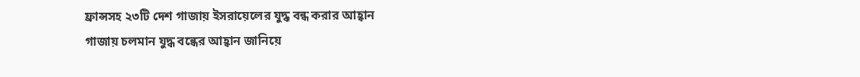ফ্রান্সসহ ২৩টি দেশ গাজায় ইসরায়েলের যুদ্ধ বন্ধ করার আহ্বান
গাজায় চলমান যুদ্ধ বন্ধের আহ্বান জানিয়ে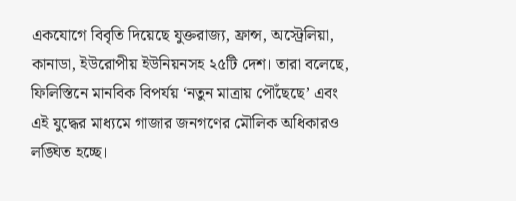একযোগে বিবৃতি দিয়েছে যুক্তরাজ্য, ফ্রান্স, অস্ট্রেলিয়া, কানাডা, ইউরোপীয় ইউনিয়নসহ ২৫টি দেশ। তারা বলেছে, ফিলিস্তিনে মানবিক বিপর্যয় ‘নতুন মাত্রায় পৌঁছেছে’ এবং এই যুদ্ধের মাধ্যমে গাজার জনগণের মৌলিক অধিকারও লঙ্ঘিত হচ্ছে।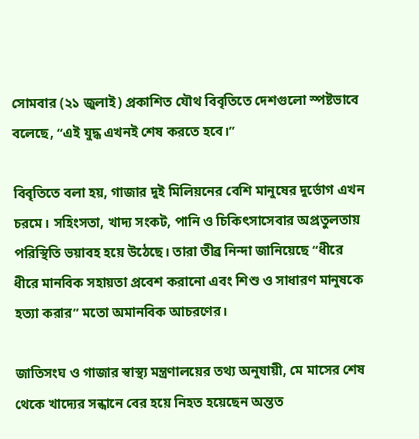সোমবার (২১ জুলাই) প্রকাশিত যৌথ বিবৃতিতে দেশগুলো স্পষ্টভাবে বলেছে, “এই যুদ্ধ এখনই শেষ করতে হবে।”

বিবৃতিতে বলা হয়, গাজার দুই মিলিয়নের বেশি মানুষের দুর্ভোগ এখন চরমে। সহিংসতা, খাদ্য সংকট, পানি ও চিকিৎসাসেবার অপ্রতুলতায় পরিস্থিতি ভয়াবহ হয়ে উঠেছে। তারা তীব্র নিন্দা জানিয়েছে “ধীরে ধীরে মানবিক সহায়তা প্রবেশ করানো এবং শিশু ও সাধারণ মানুষকে হত্যা করার” মতো অমানবিক আচরণের।

জাতিসংঘ ও গাজার স্বাস্থ্য মন্ত্রণালয়ের তথ্য অনুযায়ী, মে মাসের শেষ থেকে খাদ্যের সন্ধানে বের হয়ে নিহত হয়েছেন অন্তত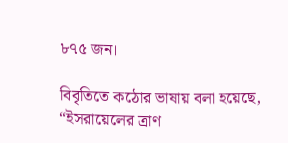৮৭৫ জন।

বিবৃতিতে কঠোর ভাষায় বলা হয়েছে, “ইসরায়েলের ত্রাণ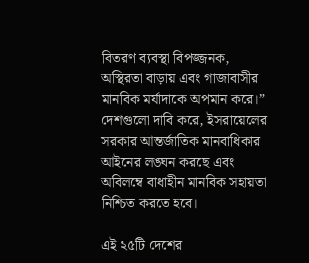বিতরণ ব্যবস্থা বিপজ্জনক, অস্থিরতা বাড়ায় এবং গাজাবাসীর মানবিক মর্যাদাকে অপমান করে।” দেশগুলো দাবি করে, ইসরায়েলের সরকার আন্তর্জাতিক মানবাধিকার আইনের লঙ্ঘন করছে এবং অবিলম্বে বাধাহীন মানবিক সহায়তা নিশ্চিত করতে হবে।

এই ২৫টি দেশের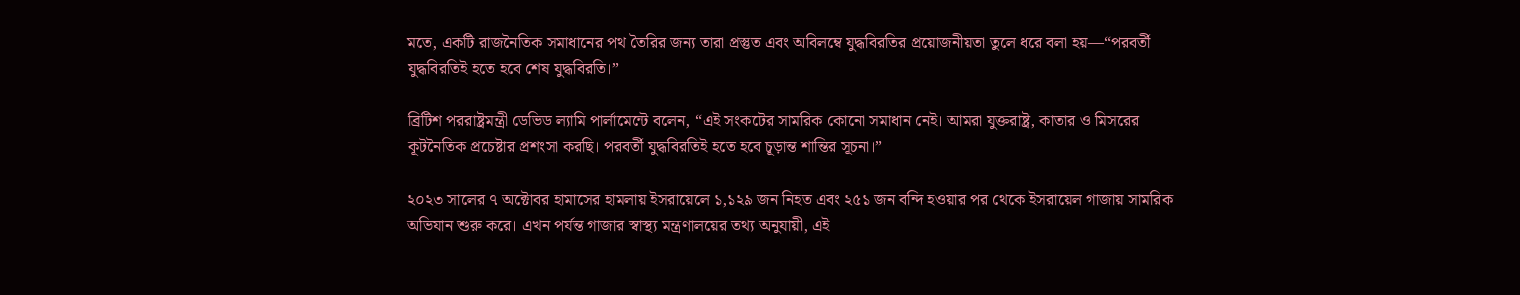মতে, একটি রাজনৈতিক সমাধানের পথ তৈরির জন্য তারা প্রস্তুত এবং অবিলম্বে যুদ্ধবিরতির প্রয়োজনীয়তা তুলে ধরে বলা হয়—“পরবর্তী যুদ্ধবিরতিই হতে হবে শেষ যুদ্ধবিরতি।”

ব্রিটিশ পররাষ্ট্রমন্ত্রী ডেভিড ল্যামি পার্লামেন্টে বলেন, “এই সংকটের সামরিক কোনো সমাধান নেই। আমরা যুক্তরাষ্ট্র, কাতার ও মিসরের কূটনৈতিক প্রচেষ্টার প্রশংসা করছি। পরবর্তী যুদ্ধবিরতিই হতে হবে চূড়ান্ত শান্তির সূচনা।”

২০২৩ সালের ৭ অক্টোবর হামাসের হামলায় ইসরায়েলে ১,১২৯ জন নিহত এবং ২৫১ জন বন্দি হওয়ার পর থেকে ইসরায়েল গাজায় সামরিক অভিযান শুরু করে। এখন পর্যন্ত গাজার স্বাস্থ্য মন্ত্রণালয়ের তথ্য অনুযায়ী, এই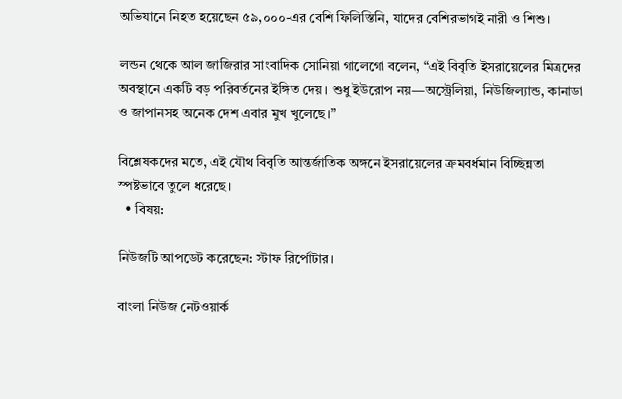অভিযানে নিহত হয়েছেন ৫৯,০০০-এর বেশি ফিলিস্তিনি, যাদের বেশিরভাগই নারী ও শিশু।

লন্ডন থেকে আল জাজিরার সাংবাদিক সোনিয়া গালেগো বলেন, “এই বিবৃতি ইসরায়েলের মিত্রদের অবস্থানে একটি বড় পরিবর্তনের ইঙ্গিত দেয়। শুধু ইউরোপ নয়—অস্ট্রেলিয়া, নিউজিল্যান্ড, কানাডা ও জাপানসহ অনেক দেশ এবার মুখ খুলেছে।”

বিশ্লেষকদের মতে, এই যৌথ বিবৃতি আন্তর্জাতিক অঙ্গনে ইসরায়েলের ক্রমবর্ধমান বিচ্ছিন্নতা স্পষ্টভাবে তুলে ধরেছে।
  • বিষয়:

নিউজটি আপডেট করেছেন: স্টাফ রির্পোটার।

বাংলা নিউজ নেটওয়ার্ক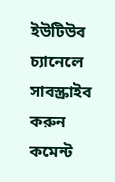ইউটিউব চ্যানেলে সাবস্ক্রাইব করুন
কমেন্ট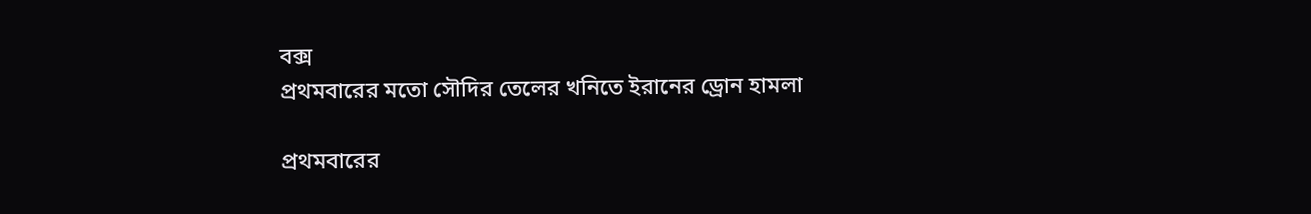বক্স
প্রথমবারের মতো সৌদির তেলের খনিতে ইরানের ড্রোন হামলা

প্রথমবারের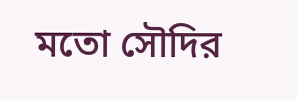মতো সৌদির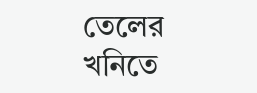তেলের খনিতে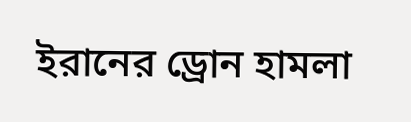ইরানের ড্রোন হামলা